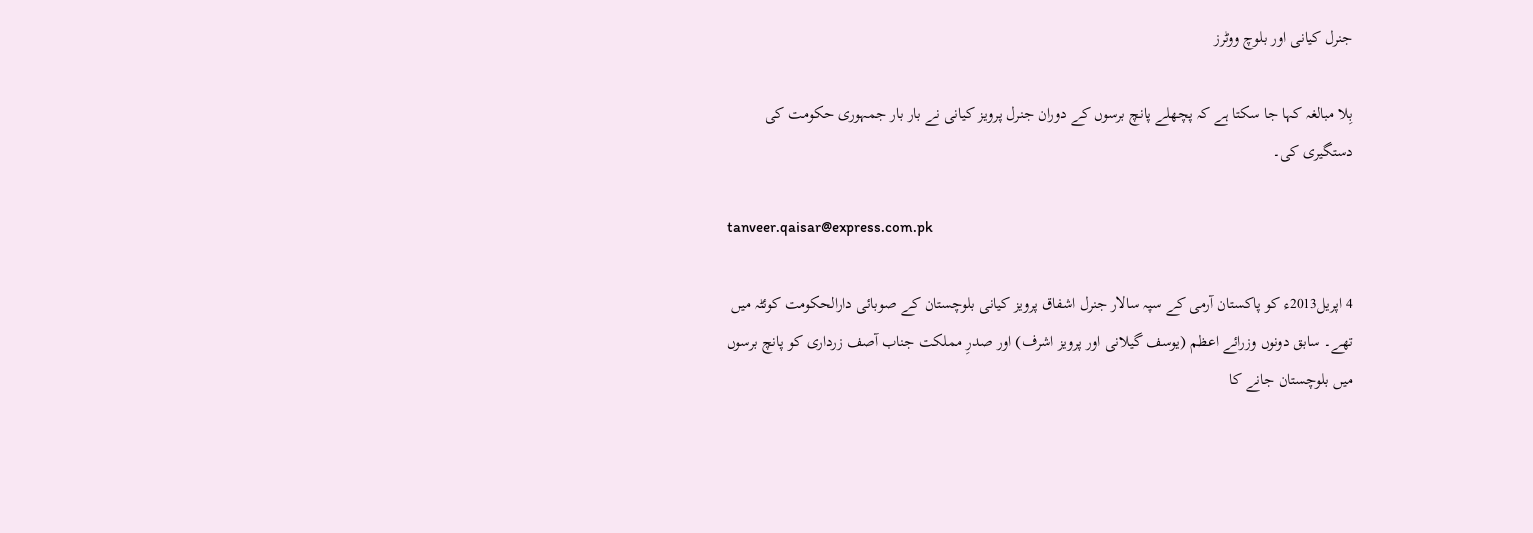جنرل کیانی اور بلوچ ووٹرز

بِلا مبالغہ کہا جا سکتا ہے کہ پچھلے پانچ برسوں کے دوران جنرل پرویز کیانی نے بار بار جمہوری حکومت کی دستگیری کی۔

tanveer.qaisar@express.com.pk

4 اپریل2013ء کو پاکستان آرمی کے سپہ سالار جنرل اشفاق پرویز کیانی بلوچستان کے صوبائی دارالحکومت کوئٹہ میں تھے۔ سابق دونوں وزرائے اعظم (یوسف گیلانی اور پرویز اشرف) اور صدرِ مملکت جناب آصف زرداری کو پانچ برسوں میں بلوچستان جانے کا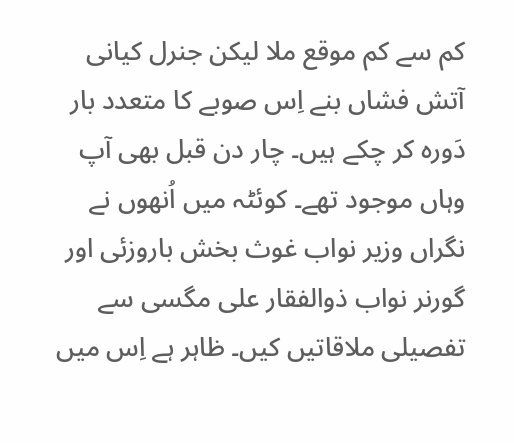کم سے کم موقع ملا لیکن جنرل کیانی آتش فشاں بنے اِس صوبے کا متعدد بار دَورہ کر چکے ہیں۔ چار دن قبل بھی آپ وہاں موجود تھے۔ کوئٹہ میں اُنھوں نے نگراں وزیر نواب غوث بخش باروزئی اور گورنر نواب ذوالفقار علی مگسی سے تفصیلی ملاقاتیں کیں۔ ظاہر ہے اِس میں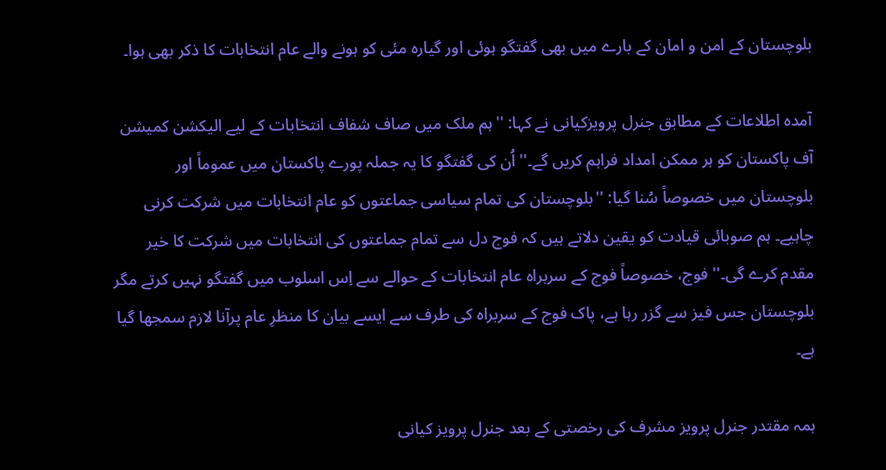بلوچستان کے امن و امان کے بارے میں بھی گفتگو ہوئی اور گیارہ مئی کو ہونے والے عام انتخابات کا ذکر بھی ہوا۔

آمدہ اطلاعات کے مطابق جنرل پرویزکیانی نے کہا: ''ہم ملک میں صاف شفاف انتخابات کے لیے الیکشن کمیشن آف پاکستان کو ہر ممکن امداد فراہم کریں گے۔'' اُن کی گفتگو کا یہ جملہ پورے پاکستان میں عموماً اور بلوچستان میں خصوصاً سُنا گیا: ''بلوچستان کی تمام سیاسی جماعتوں کو عام انتخابات میں شرکت کرنی چاہیے۔ ہم صوبائی قیادت کو یقین دلاتے ہیں کہ فوج دل سے تمام جماعتوں کی انتخابات میں شرکت کا خیر مقدم کرے گی۔'' فوج، خصوصاً فوج کے سربراہ عام انتخابات کے حوالے سے اِس اسلوب میں گفتگو نہیں کرتے مگر بلوچستان جس فیز سے گزر رہا ہے، پاک فوج کے سربراہ کی طرف سے ایسے بیان کا منظرِ عام پرآنا لازم سمجھا گیا ہے۔

ہمہ مقتدر جنرل پرویز مشرف کی رخصتی کے بعد جنرل پرویز کیانی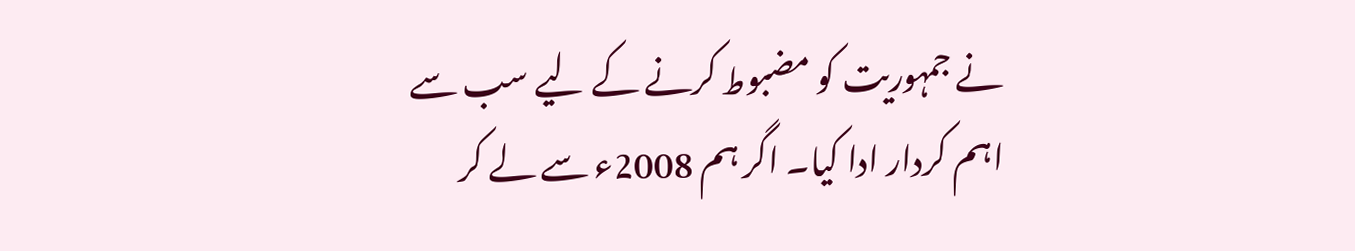نے جمہوریت کو مضبوط کرنے کے لیے سب سے اہم کردار ادا کیا۔ اگر ہم 2008ء سے لے کر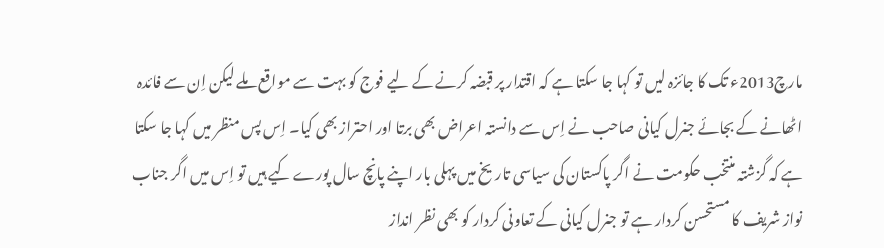مارچ2013ء تک کا جائزہ لیں تو کہا جا سکتا ہے کہ اقتدار پر قبضہ کرنے کے لیے فوج کو بہت سے مواقع ملے لیکن اِن سے فائدہ اٹھانے کے بجائے جنرل کیانی صاحب نے اِس سے دانستہ اعراض بھی برتا اور احتراز بھی کیا۔ اِس پس منظر میں کہا جا سکتا ہے کہ گزشتہ منتخب حکومت نے اگر پاکستان کی سیاسی تاریخ میں پہلی بار اپنے پانچ سال پورے کیے ہیں تو اِس میں اگر جناب نواز شریف کا مستحسن کردار ہے تو جنرل کیانی کے تعاونی کردار کو بھی نظر انداز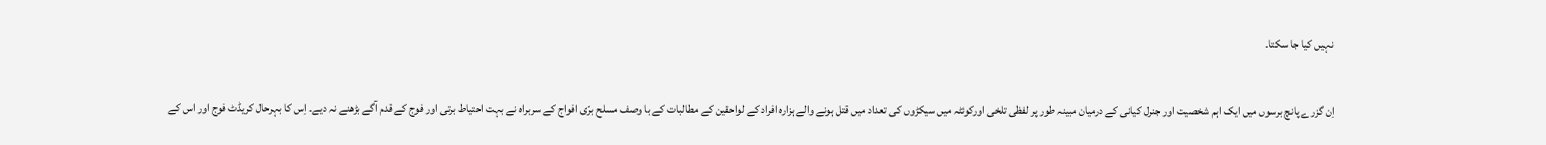نہیں کیا جا سکتا۔

اِن گزرے پانچ برسوں میں ایک اہم شخصیت اور جنرل کیانی کے درمیان مبینہ طور پر لفظی تلخی اورکوئٹہ میں سیکڑوں کی تعداد میں قتل ہونے والے ہزارہ افراد کے لواحقین کے مطالبات کے با وصف مسلح برّی افواج کے سربراہ نے بہت احتیاط برتی اور فوج کے قدم آگے بڑھنے نہ دیے۔ اِس کا بہرحال کریڈٹ فوج اور اس کے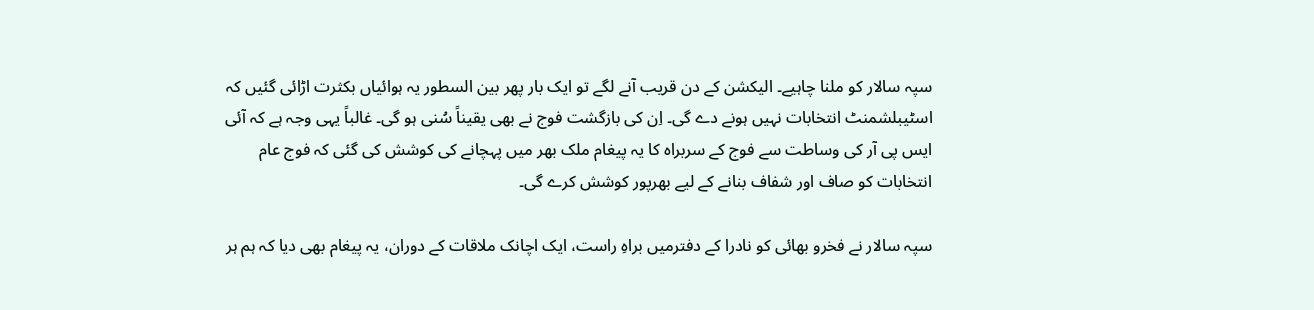سپہ سالار کو ملنا چاہیے۔ الیکشن کے دن قریب آنے لگے تو ایک بار پھر بین السطور یہ ہوائیاں بکثرت اڑائی گئیں کہ اسٹیبلشمنٹ انتخابات نہیں ہونے دے گی۔ اِن کی بازگشت فوج نے بھی یقیناً سُنی ہو گی۔ غالباً یہی وجہ ہے کہ آئی ایس پی آر کی وساطت سے فوج کے سربراہ کا یہ پیغام ملک بھر میں پہچانے کی کوشش کی گئی کہ فوج عام انتخابات کو صاف اور شفاف بنانے کے لیے بھرپور کوشش کرے گی۔

سپہ سالار نے فخرو بھائی کو نادرا کے دفترمیں براہِ راست، ایک اچانک ملاقات کے دوران، یہ پیغام بھی دیا کہ ہم ہر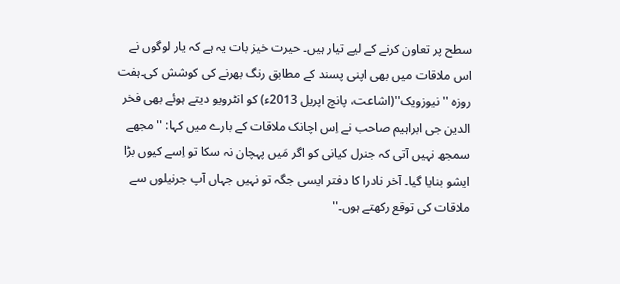سطح پر تعاون کرنے کے لیے تیار ہیں۔ حیرت خیز بات یہ ہے کہ یار لوگوں نے اس ملاقات میں بھی اپنی پسند کے مطابق رنگ بھرنے کی کوشش کی۔ہفت روزہ ''نیوزویک''(اشاعت، پانچ اپریل 2013ء) کو انٹرویو دیتے ہوئے بھی فخر الدین جی ابراہیم صاحب نے اِس اچانک ملاقات کے بارے میں کہا: ''مجھے سمجھ نہیں آتی کہ جنرل کیانی کو اگر مَیں پہچان نہ سکا تو اِسے کیوں بڑا ایشو بنایا گیا۔ آخر نادرا کا دفتر ایسی جگہ تو نہیں جہاں آپ جرنیلوں سے ملاقات کی توقع رکھتے ہوں۔''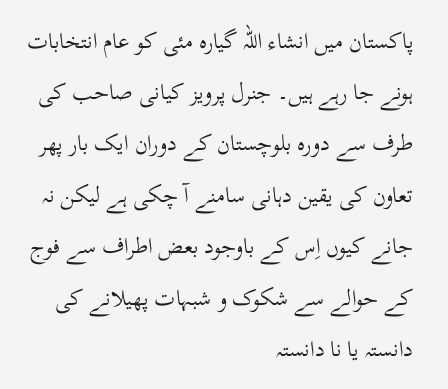پاکستان میں انشاء اللہ گیارہ مئی کو عام انتخابات ہونے جا رہے ہیں۔ جنرل پرویز کیانی صاحب کی طرف سے دورہ بلوچستان کے دوران ایک بار پھر تعاون کی یقین دہانی سامنے آ چکی ہے لیکن نہ جانے کیوں اِس کے باوجود بعض اطراف سے فوج کے حوالے سے شکوک و شبہات پھیلانے کی دانستہ یا نا دانستہ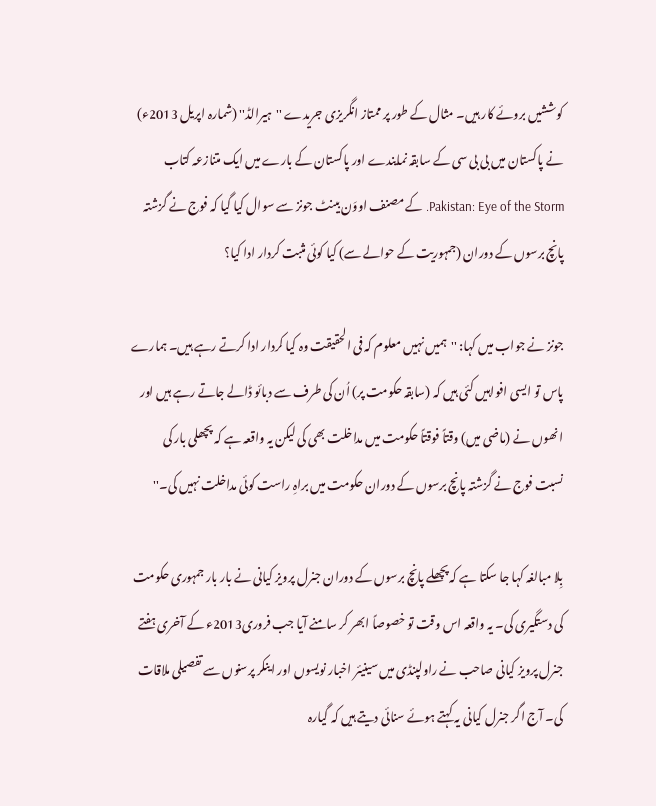کوششیں بروئے کار ہیں۔ مثال کے طور پر ممتاز انگریزی جریدے ''ہیرالڈ'' (شمارہ اپریل 2013ء) نے پاکستان میں بی بی سی کے سابقہ نمایندے اور پاکستان کے بارے میں ایک متنازعہ کتاب Pakistan: Eye of the Storm. کے مصنف اووَن بینٹ جونز سے سوال کیا گیا کہ فوج نے گزشتہ پانچ برسوں کے دوران (جمہوریت کے حوالے سے) کیا کوئی مثبت کردار ادا کیا؟

جونز نے جواب میں کہا: ''ہمیں نہیں معلوم کہ فی الحقیقت وہ کیا کردار ادا کرتے رہے ہیں۔ ہمارے پاس تو ایسی افواہیں کئی ہیں کہ (سابقہ حکومت پر) اُن کی طرف سے دبائو ڈالے جاتے رہے ہیں اور انھوں نے (ماضی میں) وقتاً فوقتاً حکومت میں مداخلت بھی کی لیکن یہ واقعہ ہے کہ پچھلی بار کی نسبت فوج نے گزشتہ پانچ برسوں کے دوران حکومت میں براہِ راست کوئی مداخلت نہیں کی۔''

بِلا مبالغہ کہا جا سکتا ہے کہ پچھلے پانچ برسوں کے دوران جنرل پرویز کیانی نے بار بار جمہوری حکومت کی دستگیری کی۔ یہ واقعہ اس وقت تو خصوصاً ابھر کر سامنے آیا جب فروری2013ء کے آخری ہفتے جنرل پرویز کیانی صاحب نے راولپنڈی میں سینیئر اخبار نویسوں اور اینکر پرسنوں سے تفصیلی ملاقات کی۔ آج اگر جنرل کیانی یہ کہتے ہوئے سنائی دیتے ہیں کہ گیارہ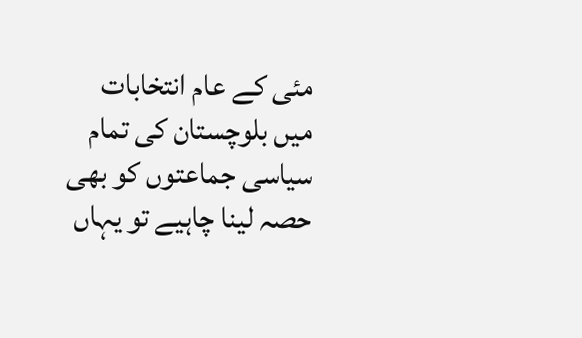مئی کے عام انتخابات میں بلوچستان کی تمام سیاسی جماعتوں کو بھی حصہ لینا چاہیے تو یہاں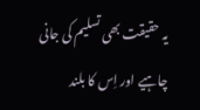یہ حقیقت بھی تسلیم کی جانی چاہیے اور اِس کا بلند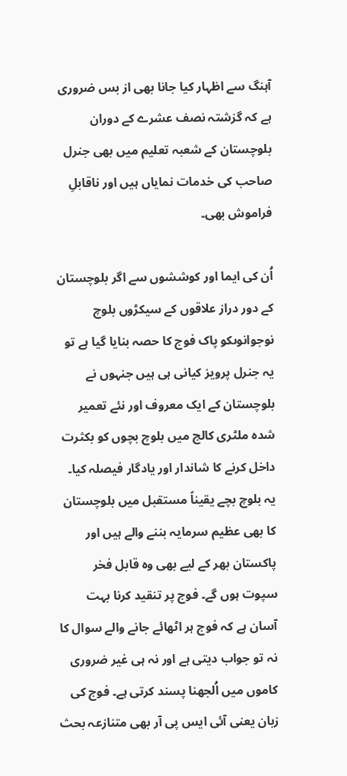آہنگ سے اظہار کیا جانا بھی از بس ضروری ہے کہ گزشتہ نصف عشرے کے دوران بلوچستان کے شعبہ تعلیم میں بھی جنرل صاحب کی خدمات نمایاں ہیں اور ناقابلِ فراموش بھی۔

اُن کی ایما اور کوششوں سے اگر بلوچستان کے دور دراز علاقوں کے سیکڑوں بلوچ نوجوانوںکو پاک فوج کا حصہ بنایا گیا ہے تو یہ جنرل پرویز کیانی ہی ہیں جنہوں نے بلوچستان کے ایک معروف اور نئے تعمیر شدہ ملٹری کالج میں بلوچ بچوں کو بکثرت داخل کرنے کا شاندار اور یادگار فیصلہ کیا۔ یہ بلوچ بچے یقیناً مستقبل میں بلوچستان کا بھی عظیم سرمایہ بننے والے ہیں اور پاکستان بھر کے لیے بھی وہ قابل فخر سپوت ہوں گے۔ فوج پر تنقید کرنا بہت آسان ہے کہ فوج ہر اٹھائے جانے والے سوال کا نہ تو جواب دیتی ہے اور نہ ہی غیر ضروری کاموں میں اُلجھنا پسند کرتی ہے۔ فوج کی زبان یعنی آئی ایس پی آر بھی متنازعہ بحث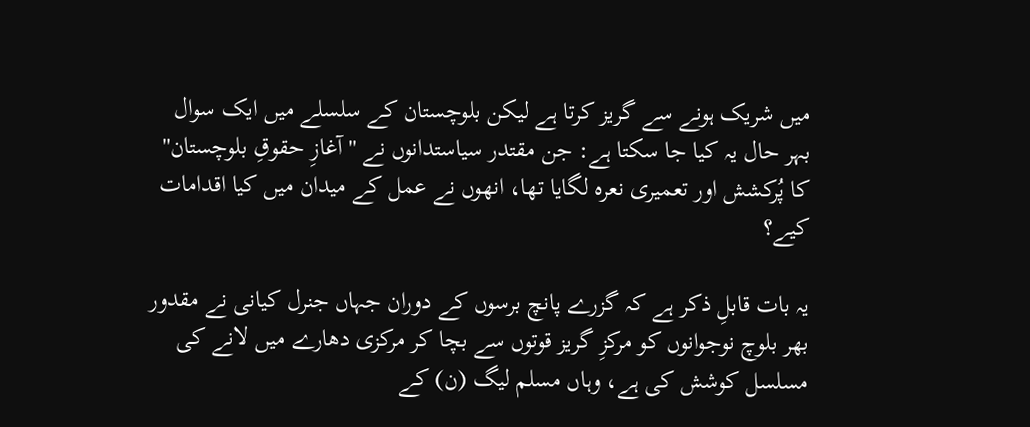میں شریک ہونے سے گریز کرتا ہے لیکن بلوچستان کے سلسلے میں ایک سوال بہر حال یہ کیا جا سکتا ہے: جن مقتدر سیاستدانوں نے ''آغازِ حقوقِ بلوچستان'' کا پُرکشش اور تعمیری نعرہ لگایا تھا، انھوں نے عمل کے میدان میں کیا اقدامات کیے؟

یہ بات قابلِ ذکر ہے کہ گزرے پانچ برسوں کے دوران جہاں جنرل کیانی نے مقدور بھر بلوچ نوجوانوں کو مرکزِ گریز قوتوں سے بچا کر مرکزی دھارے میں لانے کی مسلسل کوشش کی ہے، وہاں مسلم لیگ (ن) کے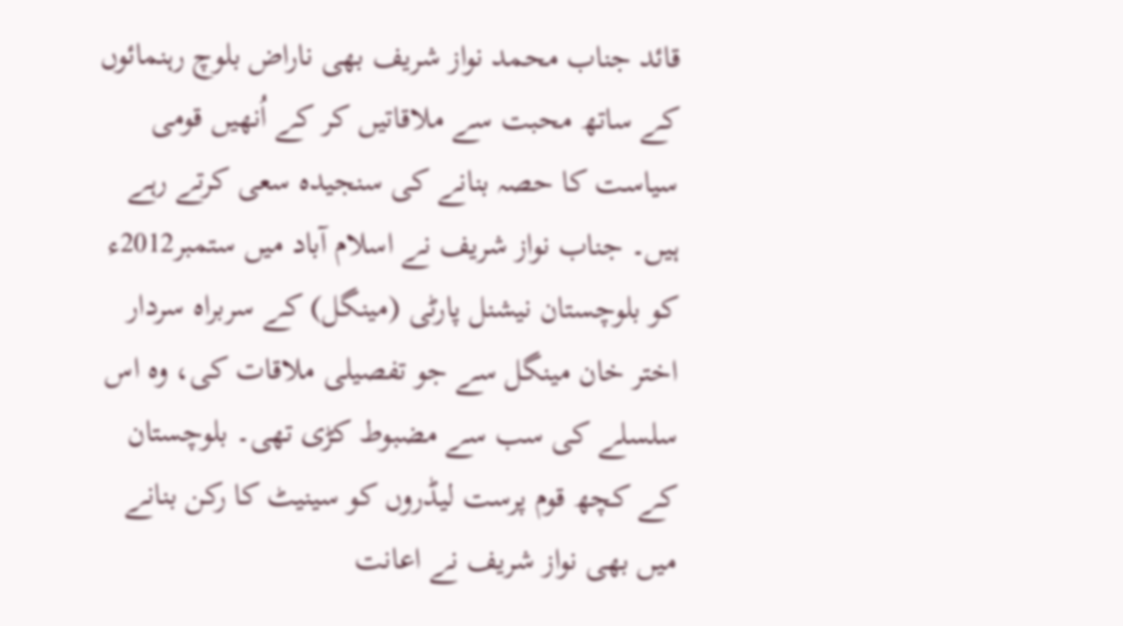قائد جناب محمد نواز شریف بھی ناراض بلوچ رہنمائوں کے ساتھ محبت سے ملاقاتیں کر کے اُنھیں قومی سیاست کا حصہ بنانے کی سنجیدہ سعی کرتے رہے ہیں۔ جناب نواز شریف نے اسلام آباد میں ستمبر2012ء کو بلوچستان نیشنل پارٹی (مینگل) کے سربراہ سردار اختر خان مینگل سے جو تفصیلی ملاقات کی، وہ اس سلسلے کی سب سے مضبوط کڑی تھی۔ بلوچستان کے کچھ قوم پرست لیڈروں کو سینیٹ کا رکن بنانے میں بھی نواز شریف نے اعانت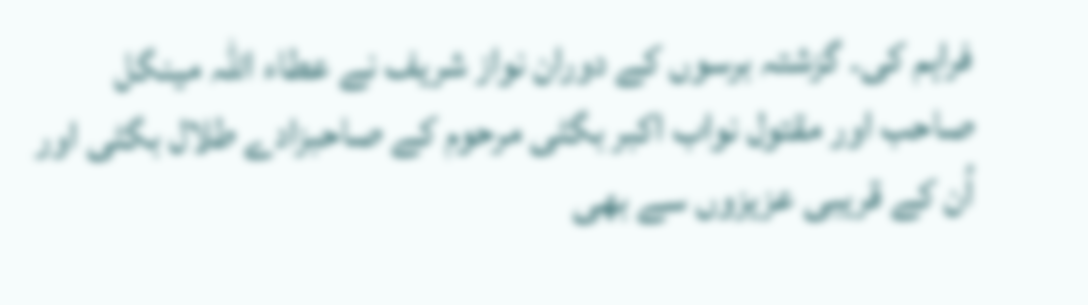فراہم کی۔ گزشتہ برسوں کے دوران نواز شریف نے عطاء اللہ مینگل صاحب اور مقتول نواب اکبر بگٹی مرحوم کے صاحبزادے طلال بگٹی اور اُن کے قریبی عزیزوں سے بھی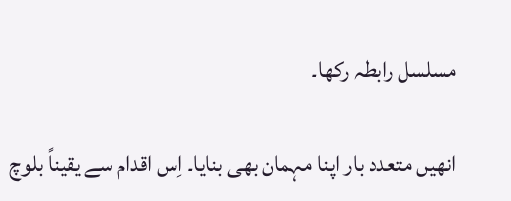مسلسل رابطہ رکھا۔

انھیں متعدد بار اپنا مہمان بھی بنایا۔ اِس اقدام سے یقیناً بلوچ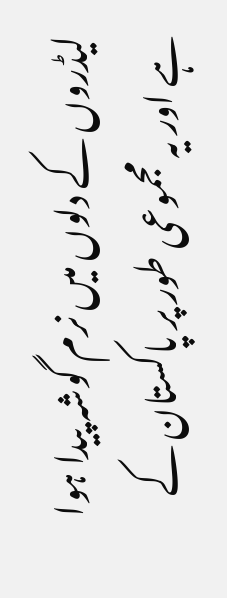لیڈروں کے دلوں میں نرم گوشہ پیدا ہوا ہے اور یہ مجموعی طور پر پاکستان کے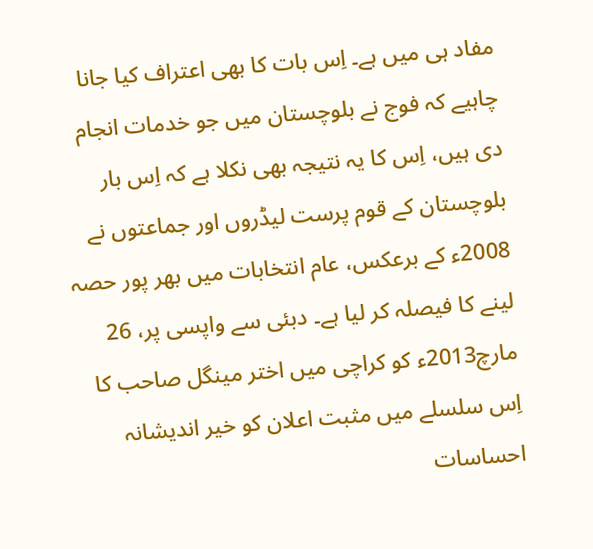مفاد ہی میں ہے۔ اِس بات کا بھی اعتراف کیا جانا چاہیے کہ فوج نے بلوچستان میں جو خدمات انجام دی ہیں، اِس کا یہ نتیجہ بھی نکلا ہے کہ اِس بار بلوچستان کے قوم پرست لیڈروں اور جماعتوں نے 2008ء کے برعکس، عام انتخابات میں بھر پور حصہ لینے کا فیصلہ کر لیا ہے۔ دبئی سے واپسی پر، 26 مارچ2013ء کو کراچی میں اختر مینگل صاحب کا اِس سلسلے میں مثبت اعلان کو خیر اندیشانہ احساسات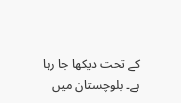کے تحت دیکھا جا رہا ہے۔ بلوچستان میں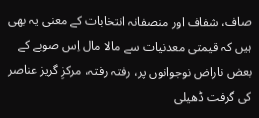صاف، شفاف اور منصفانہ انتخابات کے معنی یہ بھی ہیں کہ قیمتی معدنیات سے مالا مال اِس صوبے کے بعض ناراض نوجوانوں پر، رفتہ رفتہ، مرکزِ گریز عناصر کی گرفت ڈھیلی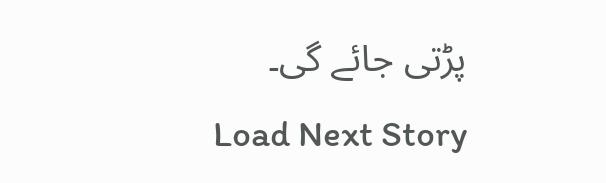پڑتی جائے گی۔
Load Next Story